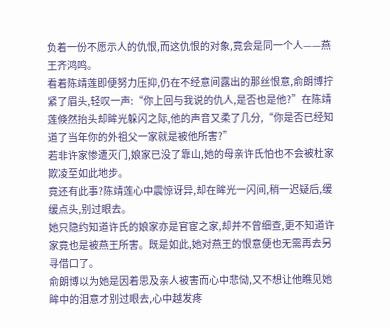负着一份不愿示人的仇恨,而这仇恨的对象,竟会是同一个人——燕王齐鸿鸣。
看着陈靖莲即便努力压抑,仍在不经意间露出的那丝恨意,俞朗博拧紧了眉头,轻叹一声:“你上回与我说的仇人,是否也是他?”在陈靖莲倏然抬头却眸光躲闪之际,他的声音又柔了几分,“你是否已经知道了当年你的外祖父一家就是被他所害?”
若非许家惨遭灭门,娘家已没了靠山,她的母亲许氏怕也不会被杜家欺凌至如此地步。
竟还有此事?陈靖莲心中震惊讶异,却在眸光一闪间,稍一迟疑后,缓缓点头,别过眼去。
她只隐约知道许氏的娘家亦是官宦之家,却并不曾细查,更不知道许家竟也是被燕王所害。既是如此,她对燕王的恨意便也无需再去另寻借口了。
俞朗博以为她是因着思及亲人被害而心中悲恸,又不想让他瞧见她眸中的泪意才别过眼去,心中越发疼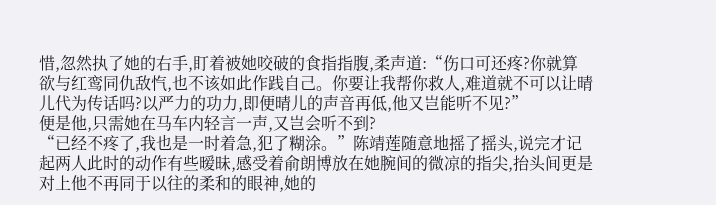惜,忽然执了她的右手,盯着被她咬破的食指指腹,柔声道:“伤口可还疼?你就算欲与红鸾同仇敌忾,也不该如此作践自己。你要让我帮你救人,难道就不可以让晴儿代为传话吗?以严力的功力,即便晴儿的声音再低,他又岂能听不见?”
便是他,只需她在马车内轻言一声,又岂会听不到?
“已经不疼了,我也是一时着急,犯了糊涂。”陈靖莲随意地摇了摇头,说完才记起两人此时的动作有些暧昧,感受着俞朗博放在她腕间的微凉的指尖,抬头间更是对上他不再同于以往的柔和的眼神,她的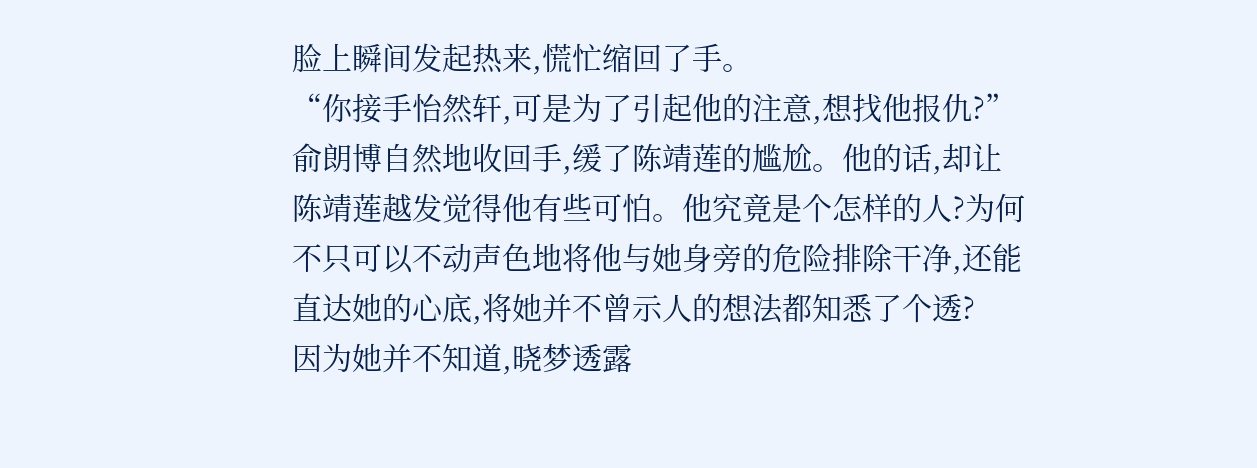脸上瞬间发起热来,慌忙缩回了手。
“你接手怡然轩,可是为了引起他的注意,想找他报仇?”俞朗博自然地收回手,缓了陈靖莲的尴尬。他的话,却让陈靖莲越发觉得他有些可怕。他究竟是个怎样的人?为何不只可以不动声色地将他与她身旁的危险排除干净,还能直达她的心底,将她并不曾示人的想法都知悉了个透?
因为她并不知道,晓梦透露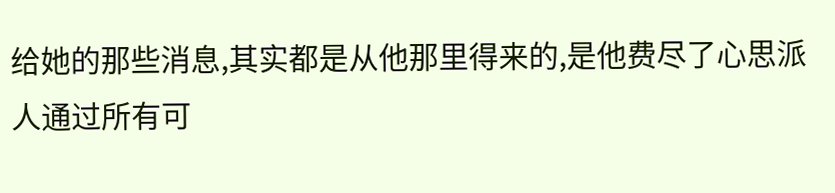给她的那些消息,其实都是从他那里得来的,是他费尽了心思派人通过所有可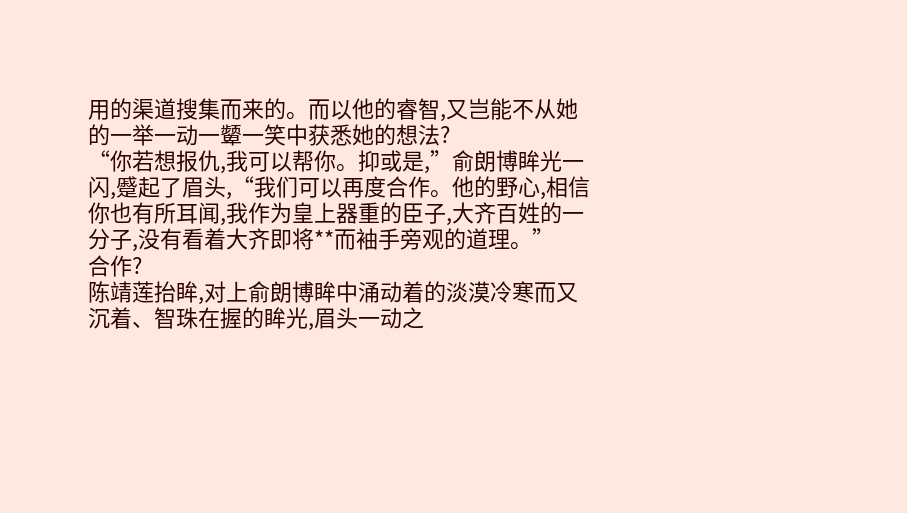用的渠道搜集而来的。而以他的睿智,又岂能不从她的一举一动一颦一笑中获悉她的想法?
“你若想报仇,我可以帮你。抑或是,”俞朗博眸光一闪,蹙起了眉头,“我们可以再度合作。他的野心,相信你也有所耳闻,我作为皇上器重的臣子,大齐百姓的一分子,没有看着大齐即将**而袖手旁观的道理。”
合作?
陈靖莲抬眸,对上俞朗博眸中涌动着的淡漠冷寒而又沉着、智珠在握的眸光,眉头一动之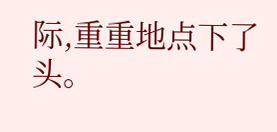际,重重地点下了头。